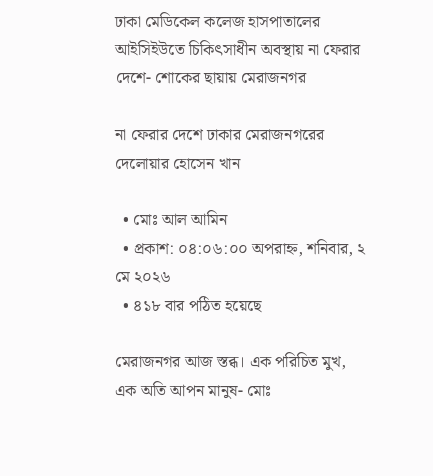ঢাকা মেডিকেল কলেজ হাসপাতালের আইসিইউতে চিকিৎসাধীন অবস্থায় না ফেরার দেশে- শোকের ছায়ায় মেরাজনগর

না ফেরার দেশে ঢাকার মেরাজনগরের দেলোয়ার হোসেন খান

  • মোঃ আল আমিন
  • প্রকাশ: ০৪:০৬:০০ অপরাহ্ন, শনিবার, ২ মে ২০২৬
  • ৪১৮ বার পঠিত হয়েছে

মেরাজনগর আজ স্তব্ধ। এক পরিচিত মুখ, এক অতি আপন মানুষ- মোঃ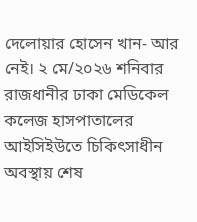দেলোয়ার হোসেন খান- আর নেই। ২ মে/২০২৬ শনিবার রাজধানীর ঢাকা মেডিকেল কলেজ হাসপাতালের আইসিইউতে চিকিৎসাধীন অবস্থায় শেষ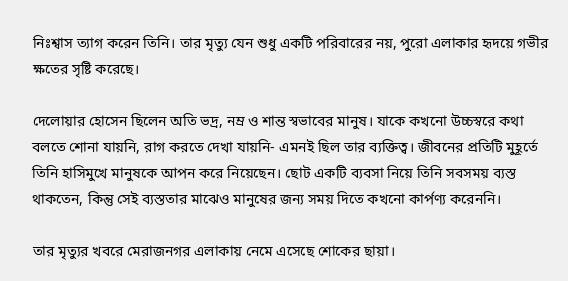নিঃশ্বাস ত্যাগ করেন তিনি। তার মৃত্যু যেন শুধু একটি পরিবারের নয়, পুরো এলাকার হৃদয়ে গভীর ক্ষতের সৃষ্টি করেছে।

দেলোয়ার হোসেন ছিলেন অতি ভদ্র, নম্র ও শান্ত স্বভাবের মানুষ। যাকে কখনো উচ্চস্বরে কথা বলতে শোনা যায়নি, রাগ করতে দেখা যায়নি- এমনই ছিল তার ব্যক্তিত্ব। জীবনের প্রতিটি মুহূর্তে তিনি হাসিমুখে মানুষকে আপন করে নিয়েছেন। ছোট একটি ব্যবসা নিয়ে তিনি সবসময় ব্যস্ত থাকতেন, কিন্তু সেই ব্যস্ততার মাঝেও মানুষের জন্য সময় দিতে কখনো কার্পণ্য করেননি।

তার মৃত্যুর খবরে মেরাজনগর এলাকায় নেমে এসেছে শোকের ছায়া।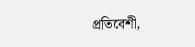প্রতিবেশী,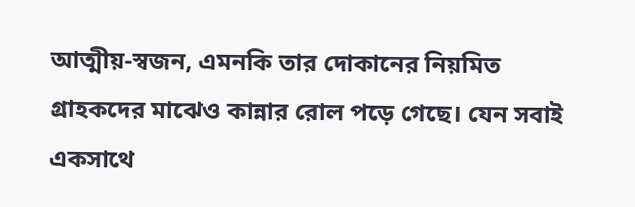আত্মীয়-স্বজন, এমনকি তার দোকানের নিয়মিত গ্রাহকদের মাঝেও কান্নার রোল পড়ে গেছে। যেন সবাই একসাথে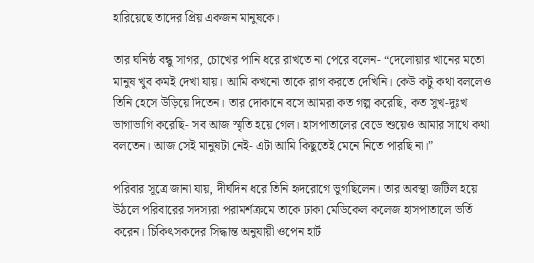হারিয়েছে তাদের প্রিয় একজন মানুষকে।

তার ঘনিষ্ঠ বন্ধু সাগর, চোখের পানি ধরে রাখতে না পেরে বলেন- “দেলোয়ার খানের মতো মানুষ খুব কমই দেখা যায়। আমি কখনো তাকে রাগ করতে দেখিনি। কেউ কটু কথা বললেও তিনি হেসে উড়িয়ে দিতেন। তার দোকানে বসে আমরা কত গল্প করেছি, কত সুখ-দুঃখ ভাগাভাগি করেছি- সব আজ স্মৃতি হয়ে গেল। হাসপাতালের বেডে শুয়েও আমার সাথে কথা বলতেন। আজ সেই মানুষটা নেই- এটা আমি কিছুতেই মেনে নিতে পারছি না।”

পরিবার সূত্রে জানা যায়, দীর্ঘদিন ধরে তিনি হৃদরোগে ভুগছিলেন। তার অবস্থা জটিল হয়ে উঠলে পরিবারের সদস্যরা পরামর্শক্রমে তাকে ঢাকা মেডিকেল কলেজ হাসপাতালে ভর্তি করেন। চিকিৎসকদের সিদ্ধান্ত অনুযায়ী ওপেন হার্ট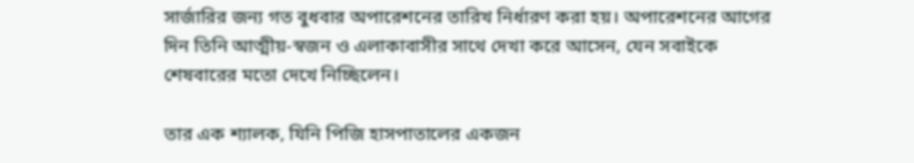সার্জারির জন্য গত বুধবার অপারেশনের তারিখ নির্ধারণ করা হয়। অপারেশনের আগের দিন তিনি আত্মীয়-স্বজন ও এলাকাবাসীর সাথে দেখা করে আসেন, যেন সবাইকে শেষবারের মতো দেখে নিচ্ছিলেন।

তার এক শ্যালক, যিনি পিজি হাসপাতালের একজন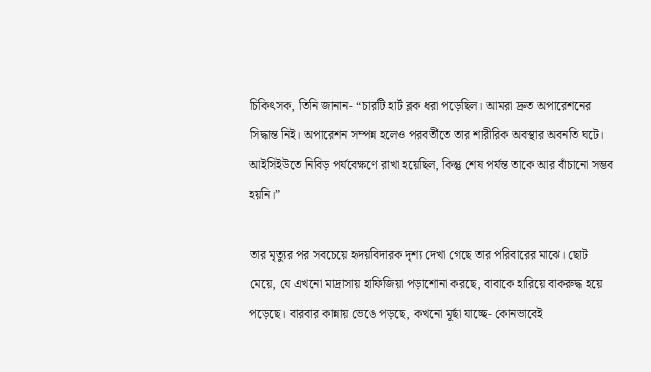চিকিৎসক, তিনি জানান- “চারটি হার্ট ব্লক ধরা পড়েছিল। আমরা দ্রুত অপারেশনের সিদ্ধান্ত নিই। অপারেশন সম্পন্ন হলেও পরবর্তীতে তার শারীরিক অবস্থার অবনতি ঘটে। আইসিইউতে নিবিড় পর্যবেক্ষণে রাখা হয়েছিল, কিন্তু শেষ পর্যন্ত তাকে আর বাঁচানো সম্ভব হয়নি।”

তার মৃত্যুর পর সবচেয়ে হৃদয়বিদারক দৃশ্য দেখা গেছে তার পরিবারের মাঝে। ছোট মেয়ে, যে এখনো মাদ্রাসায় হাফিজিয়া পড়াশোনা করছে, বাবাকে হারিয়ে বাকরুদ্ধ হয়ে পড়েছে। বারবার কান্নায় ভেঙে পড়ছে, কখনো মূর্ছা যাচ্ছে- কোনভাবেই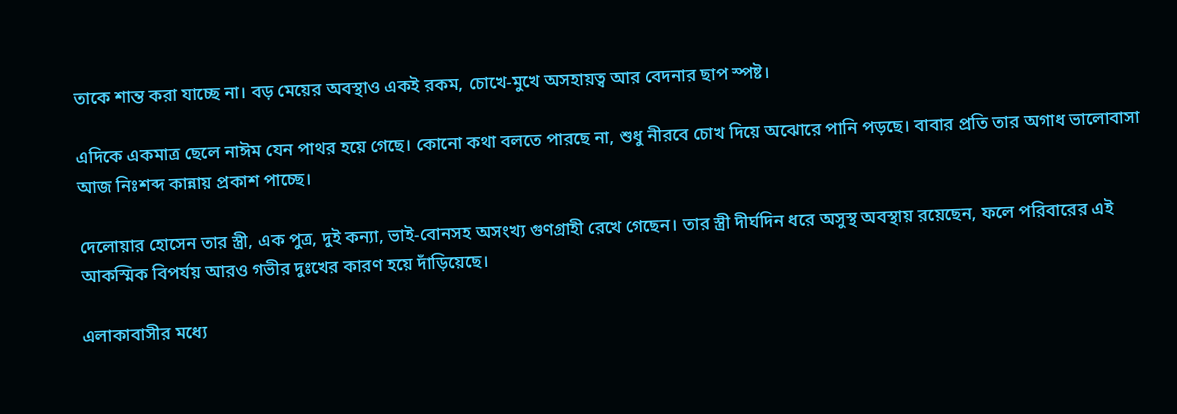তাকে শান্ত করা যাচ্ছে না। বড় মেয়ের অবস্থাও একই রকম, চোখে-মুখে অসহায়ত্ব আর বেদনার ছাপ স্পষ্ট।

এদিকে একমাত্র ছেলে নাঈম যেন পাথর হয়ে গেছে। কোনো কথা বলতে পারছে না, শুধু নীরবে চোখ দিয়ে অঝোরে পানি পড়ছে। বাবার প্রতি তার অগাধ ভালোবাসা আজ নিঃশব্দ কান্নায় প্রকাশ পাচ্ছে।

দেলোয়ার হোসেন তার স্ত্রী, এক পুত্র, দুই কন্যা, ভাই-বোনসহ অসংখ্য গুণগ্রাহী রেখে গেছেন। তার স্ত্রী দীর্ঘদিন ধরে অসুস্থ অবস্থায় রয়েছেন, ফলে পরিবারের এই আকস্মিক বিপর্যয় আরও গভীর দুঃখের কারণ হয়ে দাঁড়িয়েছে।

এলাকাবাসীর মধ্যে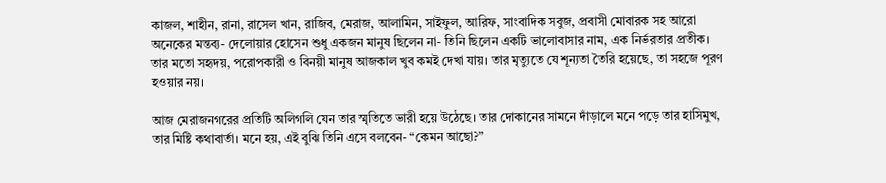কাজল, শাহীন, রানা, রাসেল খান, রাজিব, মেরাজ, আলামিন, সাইফুল, আরিফ, সাংবাদিক সবুজ, প্রবাসী মোবারক সহ আরো অনেকের মন্তব্য- দেলোয়ার হোসেন শুধু একজন মানুষ ছিলেন না- তিনি ছিলেন একটি ভালোবাসার নাম, এক নির্ভরতার প্রতীক। তার মতো সহৃদয়, পরোপকারী ও বিনয়ী মানুষ আজকাল খুব কমই দেখা যায়। তার মৃত্যুতে যে শূন্যতা তৈরি হয়েছে, তা সহজে পূরণ হওয়ার নয়।

আজ মেরাজনগরের প্রতিটি অলিগলি যেন তার স্মৃতিতে ভারী হয়ে উঠেছে। তার দোকানের সামনে দাঁড়ালে মনে পড়ে তার হাসিমুখ, তার মিষ্টি কথাবার্তা। মনে হয়, এই বুঝি তিনি এসে বলবেন- “কেমন আছো?”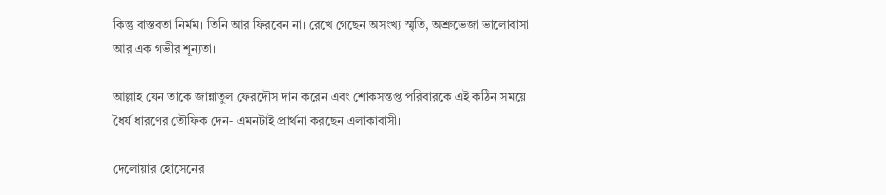কিন্তু বাস্তবতা নির্মম। তিনি আর ফিরবেন না। রেখে গেছেন অসংখ্য স্মৃতি, অশ্রুভেজা ভালোবাসা আর এক গভীর শূন্যতা।

আল্লাহ যেন তাকে জান্নাতুল ফেরদৌস দান করেন এবং শোকসন্তপ্ত পরিবারকে এই কঠিন সময়ে ধৈর্য ধারণের তৌফিক দেন- এমনটাই প্রার্থনা করছেন এলাকাবাসী।

দেলোয়ার হোসেনের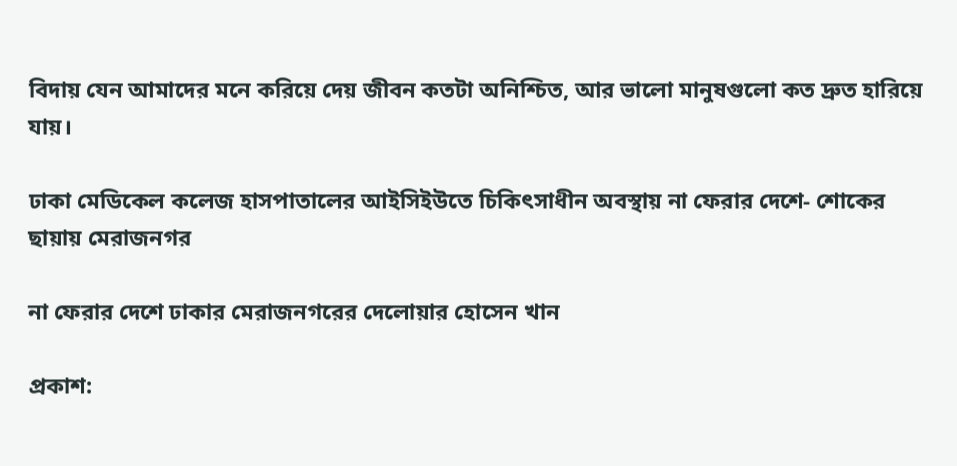বিদায় যেন আমাদের মনে করিয়ে দেয় জীবন কতটা অনিশ্চিত, আর ভালো মানুষগুলো কত দ্রুত হারিয়ে যায়।

ঢাকা মেডিকেল কলেজ হাসপাতালের আইসিইউতে চিকিৎসাধীন অবস্থায় না ফেরার দেশে- শোকের ছায়ায় মেরাজনগর

না ফেরার দেশে ঢাকার মেরাজনগরের দেলোয়ার হোসেন খান

প্রকাশ: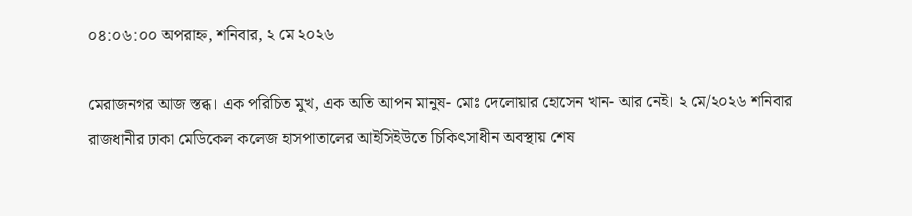০৪:০৬:০০ অপরাহ্ন, শনিবার, ২ মে ২০২৬

মেরাজনগর আজ স্তব্ধ। এক পরিচিত মুখ, এক অতি আপন মানুষ- মোঃ দেলোয়ার হোসেন খান- আর নেই। ২ মে/২০২৬ শনিবার রাজধানীর ঢাকা মেডিকেল কলেজ হাসপাতালের আইসিইউতে চিকিৎসাধীন অবস্থায় শেষ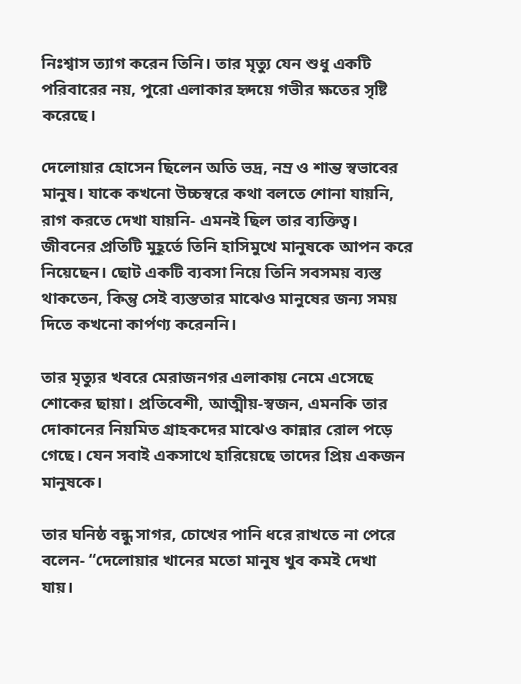নিঃশ্বাস ত্যাগ করেন তিনি। তার মৃত্যু যেন শুধু একটি পরিবারের নয়, পুরো এলাকার হৃদয়ে গভীর ক্ষতের সৃষ্টি করেছে।

দেলোয়ার হোসেন ছিলেন অতি ভদ্র, নম্র ও শান্ত স্বভাবের মানুষ। যাকে কখনো উচ্চস্বরে কথা বলতে শোনা যায়নি, রাগ করতে দেখা যায়নি- এমনই ছিল তার ব্যক্তিত্ব। জীবনের প্রতিটি মুহূর্তে তিনি হাসিমুখে মানুষকে আপন করে নিয়েছেন। ছোট একটি ব্যবসা নিয়ে তিনি সবসময় ব্যস্ত থাকতেন, কিন্তু সেই ব্যস্ততার মাঝেও মানুষের জন্য সময় দিতে কখনো কার্পণ্য করেননি।

তার মৃত্যুর খবরে মেরাজনগর এলাকায় নেমে এসেছে শোকের ছায়া। প্রতিবেশী, আত্মীয়-স্বজন, এমনকি তার দোকানের নিয়মিত গ্রাহকদের মাঝেও কান্নার রোল পড়ে গেছে। যেন সবাই একসাথে হারিয়েছে তাদের প্রিয় একজন মানুষকে।

তার ঘনিষ্ঠ বন্ধু সাগর, চোখের পানি ধরে রাখতে না পেরে বলেন- “দেলোয়ার খানের মতো মানুষ খুব কমই দেখা যায়।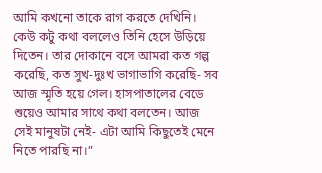আমি কখনো তাকে রাগ করতে দেখিনি। কেউ কটু কথা বললেও তিনি হেসে উড়িয়ে দিতেন। তার দোকানে বসে আমরা কত গল্প করেছি, কত সুখ-দুঃখ ভাগাভাগি করেছি- সব আজ স্মৃতি হয়ে গেল। হাসপাতালের বেডে শুয়েও আমার সাথে কথা বলতেন। আজ সেই মানুষটা নেই- এটা আমি কিছুতেই মেনে নিতে পারছি না।”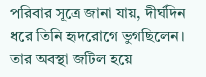পরিবার সূত্রে জানা যায়, দীর্ঘদিন ধরে তিনি হৃদরোগে ভুগছিলেন। তার অবস্থা জটিল হয়ে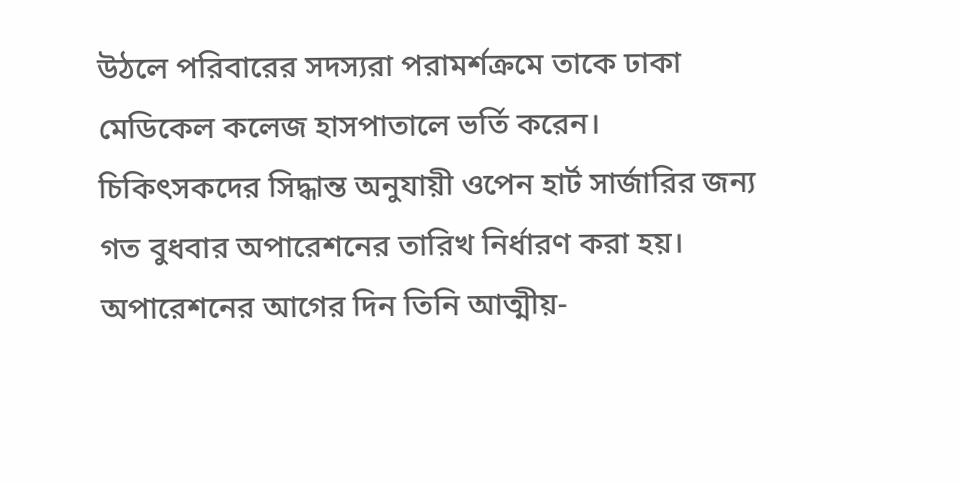উঠলে পরিবারের সদস্যরা পরামর্শক্রমে তাকে ঢাকা মেডিকেল কলেজ হাসপাতালে ভর্তি করেন। চিকিৎসকদের সিদ্ধান্ত অনুযায়ী ওপেন হার্ট সার্জারির জন্য গত বুধবার অপারেশনের তারিখ নির্ধারণ করা হয়। অপারেশনের আগের দিন তিনি আত্মীয়-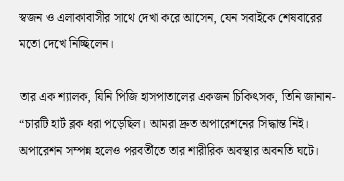স্বজন ও এলাকাবাসীর সাথে দেখা করে আসেন, যেন সবাইকে শেষবারের মতো দেখে নিচ্ছিলেন।

তার এক শ্যালক, যিনি পিজি হাসপাতালের একজন চিকিৎসক, তিনি জানান- “চারটি হার্ট ব্লক ধরা পড়েছিল। আমরা দ্রুত অপারেশনের সিদ্ধান্ত নিই। অপারেশন সম্পন্ন হলেও পরবর্তীতে তার শারীরিক অবস্থার অবনতি ঘটে।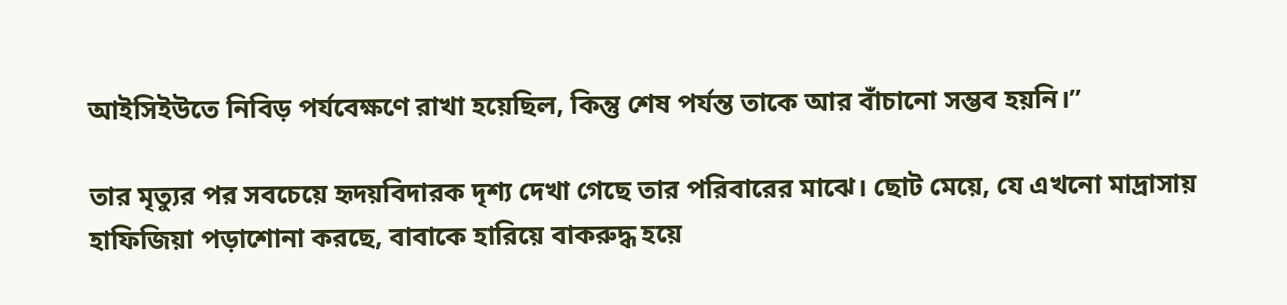আইসিইউতে নিবিড় পর্যবেক্ষণে রাখা হয়েছিল, কিন্তু শেষ পর্যন্ত তাকে আর বাঁচানো সম্ভব হয়নি।”

তার মৃত্যুর পর সবচেয়ে হৃদয়বিদারক দৃশ্য দেখা গেছে তার পরিবারের মাঝে। ছোট মেয়ে, যে এখনো মাদ্রাসায় হাফিজিয়া পড়াশোনা করছে, বাবাকে হারিয়ে বাকরুদ্ধ হয়ে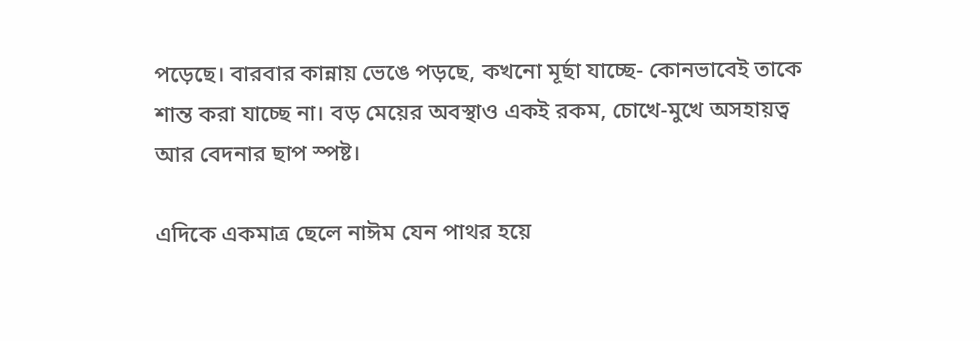পড়েছে। বারবার কান্নায় ভেঙে পড়ছে, কখনো মূর্ছা যাচ্ছে- কোনভাবেই তাকে শান্ত করা যাচ্ছে না। বড় মেয়ের অবস্থাও একই রকম, চোখে-মুখে অসহায়ত্ব আর বেদনার ছাপ স্পষ্ট।

এদিকে একমাত্র ছেলে নাঈম যেন পাথর হয়ে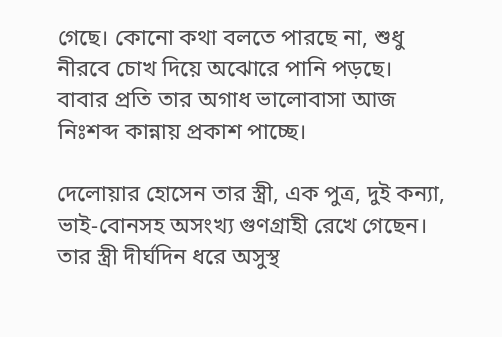গেছে। কোনো কথা বলতে পারছে না, শুধু নীরবে চোখ দিয়ে অঝোরে পানি পড়ছে। বাবার প্রতি তার অগাধ ভালোবাসা আজ নিঃশব্দ কান্নায় প্রকাশ পাচ্ছে।

দেলোয়ার হোসেন তার স্ত্রী, এক পুত্র, দুই কন্যা, ভাই-বোনসহ অসংখ্য গুণগ্রাহী রেখে গেছেন। তার স্ত্রী দীর্ঘদিন ধরে অসুস্থ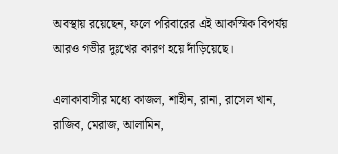অবস্থায় রয়েছেন, ফলে পরিবারের এই আকস্মিক বিপর্যয় আরও গভীর দুঃখের কারণ হয়ে দাঁড়িয়েছে।

এলাকাবাসীর মধ্যে কাজল, শাহীন, রানা, রাসেল খান, রাজিব, মেরাজ, আলামিন,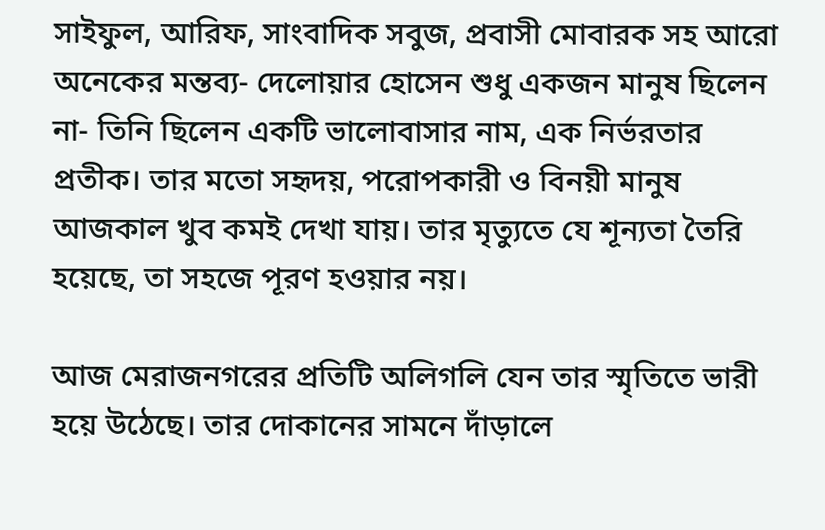সাইফুল, আরিফ, সাংবাদিক সবুজ, প্রবাসী মোবারক সহ আরো অনেকের মন্তব্য- দেলোয়ার হোসেন শুধু একজন মানুষ ছিলেন না- তিনি ছিলেন একটি ভালোবাসার নাম, এক নির্ভরতার প্রতীক। তার মতো সহৃদয়, পরোপকারী ও বিনয়ী মানুষ আজকাল খুব কমই দেখা যায়। তার মৃত্যুতে যে শূন্যতা তৈরি হয়েছে, তা সহজে পূরণ হওয়ার নয়।

আজ মেরাজনগরের প্রতিটি অলিগলি যেন তার স্মৃতিতে ভারী হয়ে উঠেছে। তার দোকানের সামনে দাঁড়ালে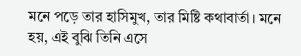মনে পড়ে তার হাসিমুখ, তার মিষ্টি কথাবার্তা। মনে হয়, এই বুঝি তিনি এসে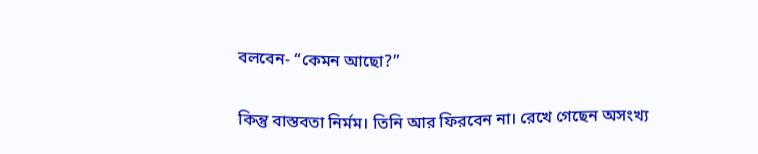বলবেন- “কেমন আছো?”

কিন্তু বাস্তবতা নির্মম। তিনি আর ফিরবেন না। রেখে গেছেন অসংখ্য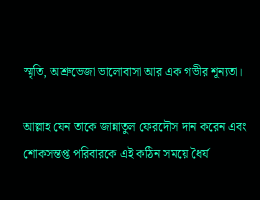স্মৃতি, অশ্রুভেজা ভালোবাসা আর এক গভীর শূন্যতা।

আল্লাহ যেন তাকে জান্নাতুল ফেরদৌস দান করেন এবং শোকসন্তপ্ত পরিবারকে এই কঠিন সময়ে ধৈর্য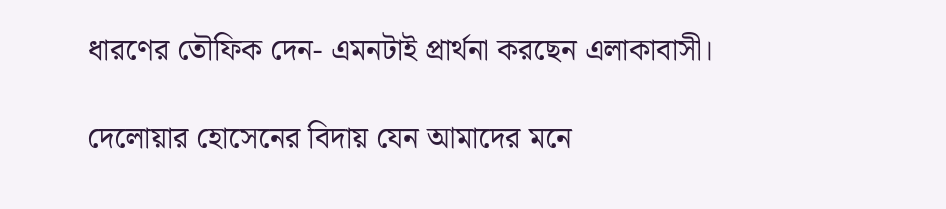ধারণের তৌফিক দেন- এমনটাই প্রার্থনা করছেন এলাকাবাসী।

দেলোয়ার হোসেনের বিদায় যেন আমাদের মনে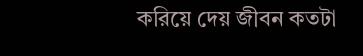করিয়ে দেয় জীবন কতটা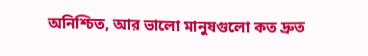অনিশ্চিত, আর ভালো মানুষগুলো কত দ্রুত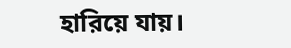হারিয়ে যায়।